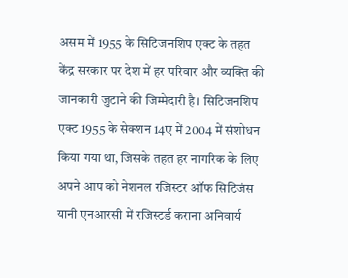असम में 1955 के सिटिजनशिप एक्ट के तहत केंद्र सरकार पर देश में हर परिवार और व्यक्ति की जानकारी जुटाने की जिम्मेदारी है। सिटिजनशिप एक्ट 1955 के सेक्शन 14ए में 2004 में संशोधन किया गया था, जिसके तहत हर नागरिक के लिए अपने आप को नेशनल रजिस्टर ऑफ सिटिजंस यानी एनआरसी में रजिस्टर्ड कराना अनिवार्य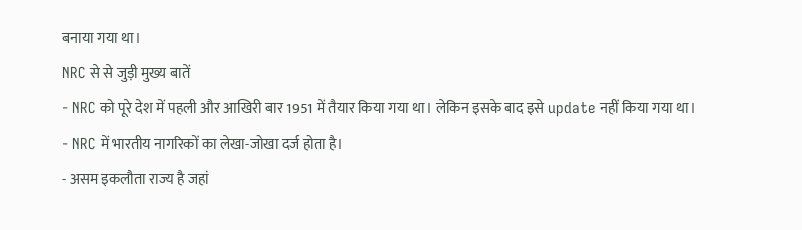बनाया गया था।
NRC से से जुड़ी मुख्य बातें
- NRC को पूरे देश में पहली और आखिरी बार 1951 में तैयार किया गया था। लेकिन इसके बाद इसे update नहीं किया गया था।
- NRC में भारतीय नागरिकों का लेखा-जोखा दर्ज होता है।
- असम इकलौता राज्य है जहां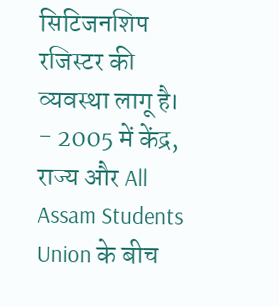सिटिजनशिप रजिस्टर की व्यवस्था लागू है।
- 2005 में केंद्र, राज्य और All Assam Students Union के बीच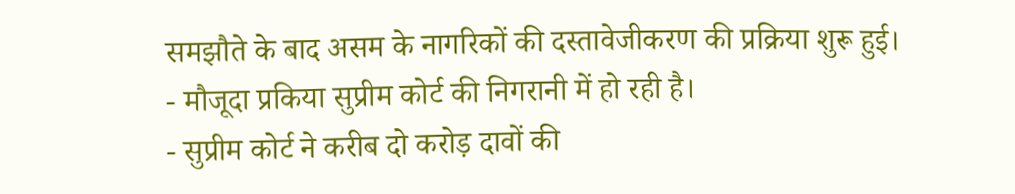समझौते के बाद असम के नागरिकों की दस्तावेजीकरण की प्रक्रिया शुरू हुई।
- मौजूदा प्रकिया सुप्रीम कोर्ट की निगरानी में हो रही है।
- सुप्रीम कोर्ट ने करीब दो करोड़ दावों की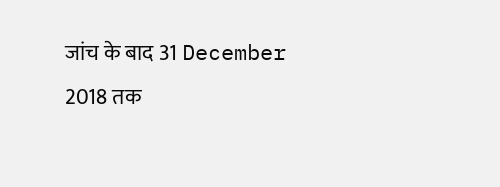जांच के बाद 31 December 2018 तक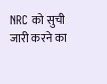NRC को सुची जारी करने का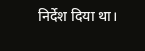निर्देश दिया था।